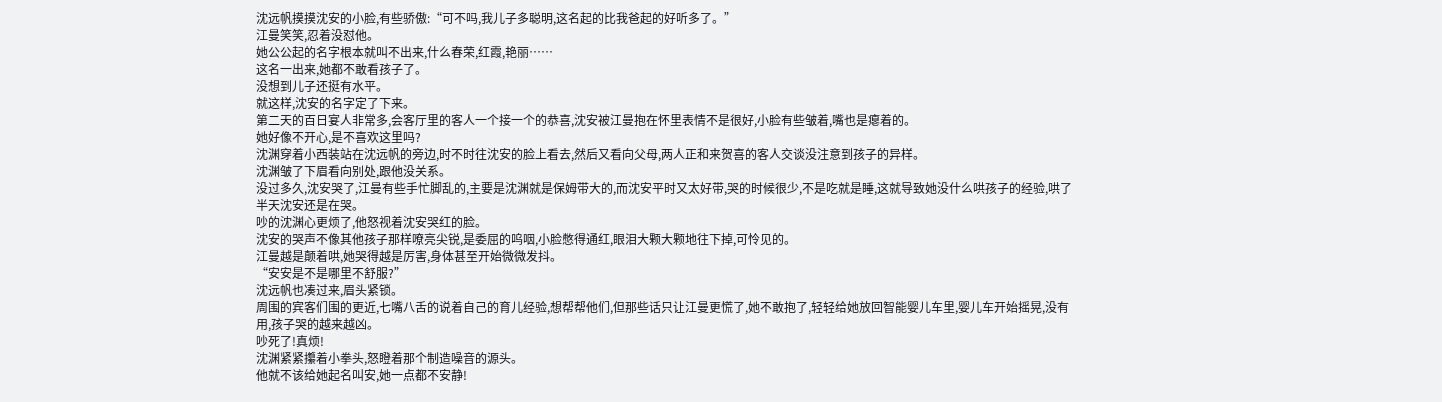沈远帆摸摸沈安的小脸,有些骄傲:“可不吗,我儿子多聪明,这名起的比我爸起的好听多了。”
江曼笑笑,忍着没怼他。
她公公起的名字根本就叫不出来,什么春荣,红霞,艳丽……
这名一出来,她都不敢看孩子了。
没想到儿子还挺有水平。
就这样,沈安的名字定了下来。
第二天的百日宴人非常多,会客厅里的客人一个接一个的恭喜,沈安被江曼抱在怀里表情不是很好,小脸有些皱着,嘴也是瘪着的。
她好像不开心,是不喜欢这里吗?
沈渊穿着小西装站在沈远帆的旁边,时不时往沈安的脸上看去,然后又看向父母,两人正和来贺喜的客人交谈没注意到孩子的异样。
沈渊皱了下眉看向别处,跟他没关系。
没过多久,沈安哭了,江曼有些手忙脚乱的,主要是沈渊就是保姆带大的,而沈安平时又太好带,哭的时候很少,不是吃就是睡,这就导致她没什么哄孩子的经验,哄了半天沈安还是在哭。
吵的沈渊心更烦了,他怒视着沈安哭红的脸。
沈安的哭声不像其他孩子那样嘹亮尖锐,是委屈的呜咽,小脸憋得通红,眼泪大颗大颗地往下掉,可怜见的。
江曼越是颠着哄,她哭得越是厉害,身体甚至开始微微发抖。
“安安是不是哪里不舒服?”
沈远帆也凑过来,眉头紧锁。
周围的宾客们围的更近,七嘴八舌的说着自己的育儿经验,想帮帮他们,但那些话只让江曼更慌了,她不敢抱了,轻轻给她放回智能婴儿车里,婴儿车开始摇晃,没有用,孩子哭的越来越凶。
吵死了!真烦!
沈渊紧紧攥着小拳头,怒瞪着那个制造噪音的源头。
他就不该给她起名叫安,她一点都不安静!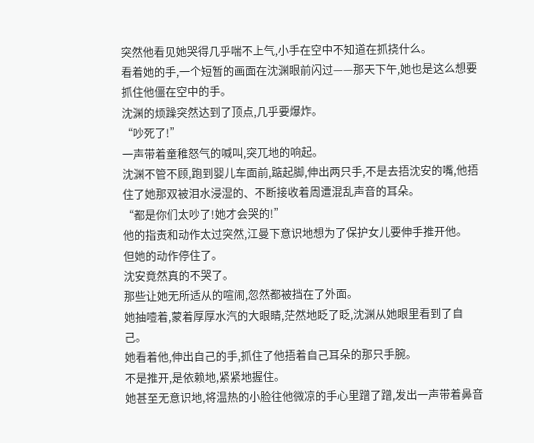突然他看见她哭得几乎喘不上气,小手在空中不知道在抓挠什么。
看着她的手,一个短暂的画面在沈渊眼前闪过——那天下午,她也是这么想要抓住他僵在空中的手。
沈渊的烦躁突然达到了顶点,几乎要爆炸。
“吵死了!”
一声带着童稚怒气的喊叫,突兀地的响起。
沈渊不管不顾,跑到婴儿车面前,踮起脚,伸出两只手,不是去捂沈安的嘴,他捂住了她那双被泪水浸湿的、不断接收着周遭混乱声音的耳朵。
“都是你们太吵了!她才会哭的!”
他的指责和动作太过突然,江曼下意识地想为了保护女儿要伸手推开他。
但她的动作停住了。
沈安竟然真的不哭了。
那些让她无所适从的喧闹,忽然都被挡在了外面。
她抽噎着,蒙着厚厚水汽的大眼睛,茫然地眨了眨,沈渊从她眼里看到了自己。
她看着他,伸出自己的手,抓住了他捂着自己耳朵的那只手腕。
不是推开,是依赖地,紧紧地握住。
她甚至无意识地,将温热的小脸往他微凉的手心里蹭了蹭,发出一声带着鼻音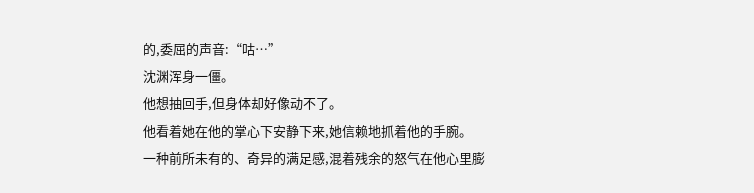的,委屈的声音:“咕…”
沈渊浑身一僵。
他想抽回手,但身体却好像动不了。
他看着她在他的掌心下安静下来,她信赖地抓着他的手腕。
一种前所未有的、奇异的满足感,混着残余的怒气在他心里膨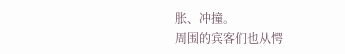胀、冲撞。
周围的宾客们也从愕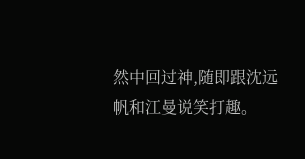然中回过神,随即跟沈远帆和江曼说笑打趣。